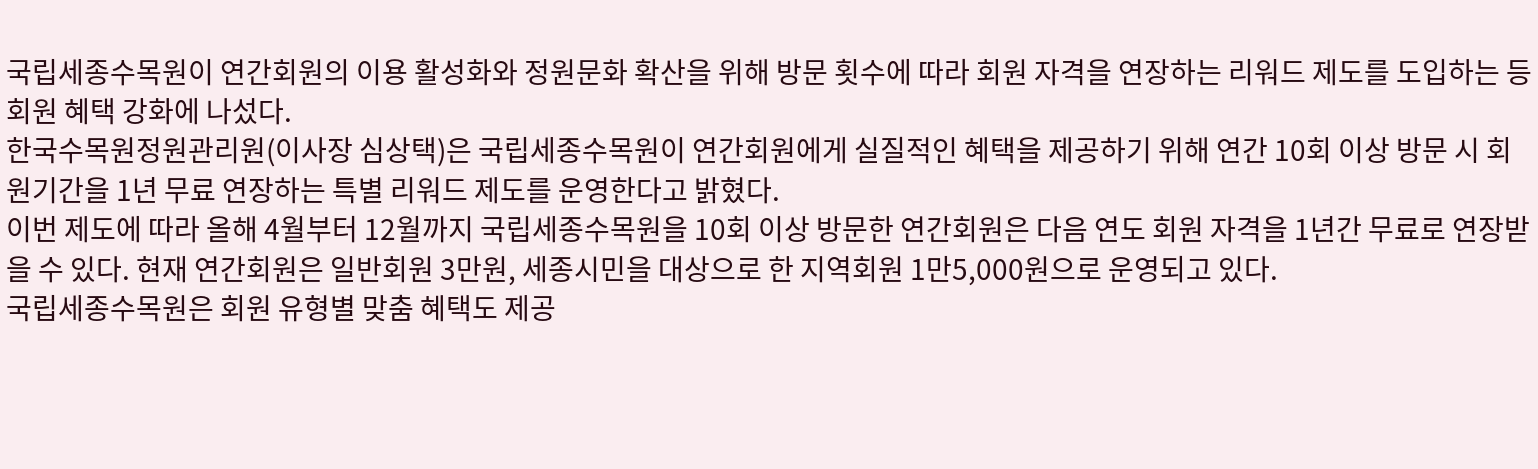국립세종수목원이 연간회원의 이용 활성화와 정원문화 확산을 위해 방문 횟수에 따라 회원 자격을 연장하는 리워드 제도를 도입하는 등 회원 혜택 강화에 나섰다.
한국수목원정원관리원(이사장 심상택)은 국립세종수목원이 연간회원에게 실질적인 혜택을 제공하기 위해 연간 10회 이상 방문 시 회원기간을 1년 무료 연장하는 특별 리워드 제도를 운영한다고 밝혔다.
이번 제도에 따라 올해 4월부터 12월까지 국립세종수목원을 10회 이상 방문한 연간회원은 다음 연도 회원 자격을 1년간 무료로 연장받을 수 있다. 현재 연간회원은 일반회원 3만원, 세종시민을 대상으로 한 지역회원 1만5,000원으로 운영되고 있다.
국립세종수목원은 회원 유형별 맞춤 혜택도 제공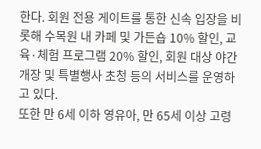한다. 회원 전용 게이트를 통한 신속 입장을 비롯해 수목원 내 카페 및 가든숍 10% 할인, 교육·체험 프로그램 20% 할인, 회원 대상 야간개장 및 특별행사 초청 등의 서비스를 운영하고 있다.
또한 만 6세 이하 영유아, 만 65세 이상 고령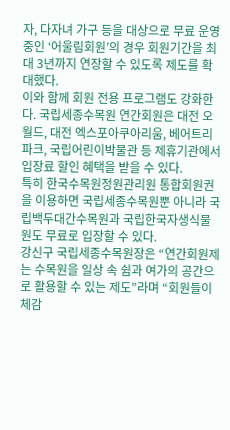자, 다자녀 가구 등을 대상으로 무료 운영 중인 ‘어울림회원’의 경우 회원기간을 최대 3년까지 연장할 수 있도록 제도를 확대했다.
이와 함께 회원 전용 프로그램도 강화한다. 국립세종수목원 연간회원은 대전 오월드, 대전 엑스포아쿠아리움, 베어트리파크, 국립어린이박물관 등 제휴기관에서 입장료 할인 혜택을 받을 수 있다.
특히 한국수목원정원관리원 통합회원권을 이용하면 국립세종수목원뿐 아니라 국립백두대간수목원과 국립한국자생식물원도 무료로 입장할 수 있다.
강신구 국립세종수목원장은 “연간회원제는 수목원을 일상 속 쉼과 여가의 공간으로 활용할 수 있는 제도”라며 “회원들이 체감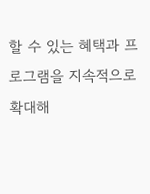할 수 있는 혜택과 프로그램을 지속적으로 확대해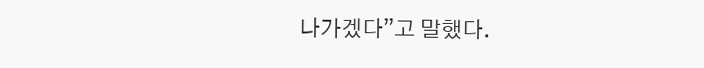나가겠다”고 말했다.